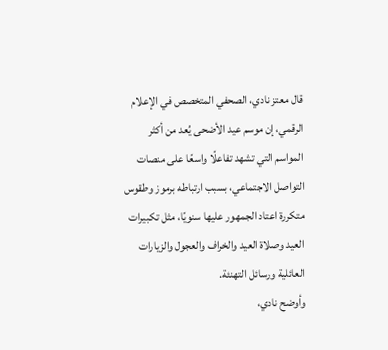قال معتز نادي، الصحفي المتخصص في الإعلام الرقمي، إن موسم عيد الأضحى يُعد من أكثر المواسم التي تشهد تفاعلًا واسعًا على منصات التواصل الاجتماعي، بسبب ارتباطه برموز وطقوس متكررة اعتاد الجمهور عليها سنويًا، مثل تكبيرات العيد وصلاة العيد والخراف والعجول والزيارات العائلية ورسائل التهنئة.
وأوضح نادي،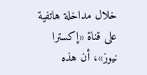خلال مداخلة هاتفية على قناة «إكسترا نيوز»، أن هذه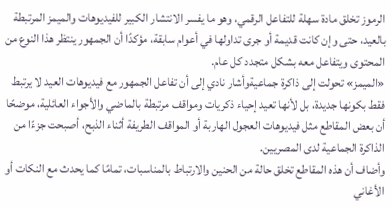الرموز تخلق مادة سهلة للتفاعل الرقمي، وهو ما يفسر الانتشار الكبير للفيديوهات والميمز المرتبطة بالعيد، حتى وإن كانت قديمة أو جرى تداولها في أعوام سابقة، مؤكدًا أن الجمهور ينتظر هذا النوع من المحتوى ويتفاعل معه بشكل متجدد كل عام.
«الميمز» تحولت إلى ذاكرة جماعيةوأشار نادي إلى أن تفاعل الجمهور مع فيديوهات العيد لا يرتبط فقط بكونها جديدة، بل لأنها تعيد إحياء ذكريات ومواقف مرتبطة بالماضي والأجواء العائلية، موضحًا أن بعض المقاطع مثل فيديوهات العجول الهاربة أو المواقف الطريفة أثناء الذبح، أصبحت جزءًا من الذاكرة الجماعية لدى المصريين.
وأضاف أن هذه المقاطع تخلق حالة من الحنين والارتباط بالمناسبات، تمامًا كما يحدث مع النكات أو الأغاني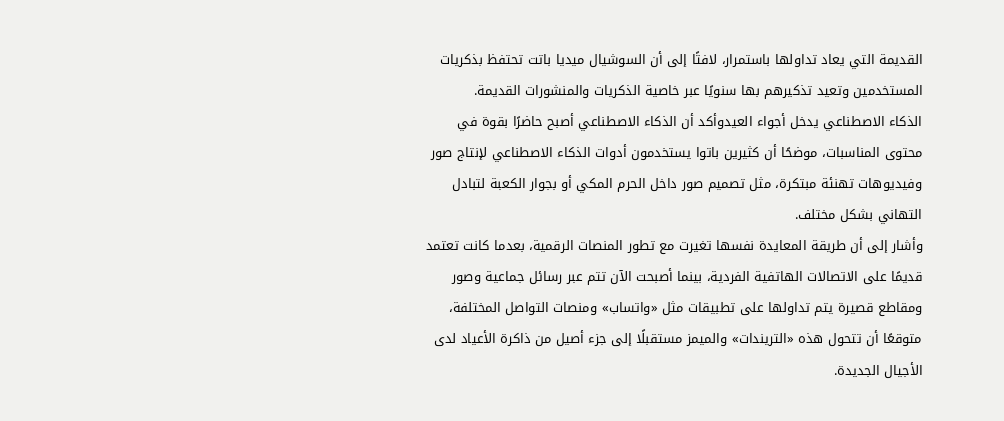القديمة التي يعاد تداولها باستمرار، لافتًا إلى أن السوشيال ميديا باتت تحتفظ بذكريات المستخدمين وتعيد تذكيرهم بها سنويًا عبر خاصية الذكريات والمنشورات القديمة.
الذكاء الاصطناعي يدخل أجواء العيدوأكد أن الذكاء الاصطناعي أصبح حاضرًا بقوة في محتوى المناسبات، موضحًا أن كثيرين باتوا يستخدمون أدوات الذكاء الاصطناعي لإنتاج صور وفيديوهات تهنئة مبتكرة، مثل تصميم صور داخل الحرم المكي أو بجوار الكعبة لتبادل التهاني بشكل مختلف.
وأشار إلى أن طريقة المعايدة نفسها تغيرت مع تطور المنصات الرقمية، بعدما كانت تعتمد قديمًا على الاتصالات الهاتفية الفردية، بينما أصبحت الآن تتم عبر رسائل جماعية وصور ومقاطع قصيرة يتم تداولها على تطبيقات مثل «واتساب» ومنصات التواصل المختلفة، متوقعًا أن تتحول هذه «التريندات» والميمز مستقبلًا إلى جزء أصيل من ذاكرة الأعياد لدى الأجيال الجديدة.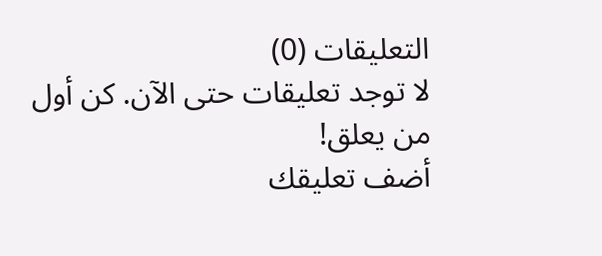التعليقات (0)
لا توجد تعليقات حتى الآن. كن أول من يعلق!
أضف تعليقك